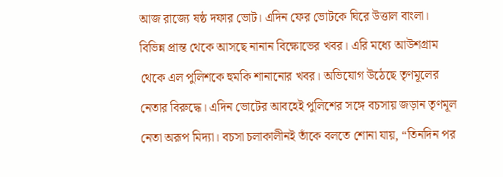আজ রাজ্যে ষষ্ঠ দফার ভোট। এদিন ফের ভোটকে ঘিরে উত্তাল বাংলা। বিভিন্ন প্রান্ত থেকে আসছে নানান বিক্ষোভের খবর। এরি মধ্যে আউশগ্রাম থেকে এল পুলিশকে হুমকি শানানোর খবর। অভিযোগ উঠেছে তৃণমূলের নেতার বিরুদ্ধে। এদিন ভোটের আবহেই পুলিশের সঙ্গে বচসায় জড়ান তৃণমূল নেতা অরূপ মিদ্যা। বচসা চলাকালীনই তাঁকে বলতে শোনা যায়, “তিনদিন পর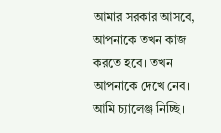আমার সরকার আসবে, আপনাকে তখন কাজ করতে হবে। তখন আপনাকে দেখে নেব। আমি চ্যালেঞ্জ নিচ্ছি।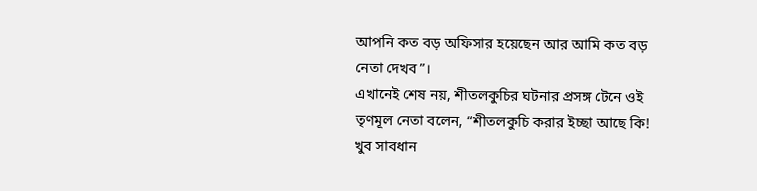আপনি কত বড় অফিসার হয়েছেন আর আমি কত বড় নেতা দেখব”।
এখানেই শেষ নয়, শীতলকুচির ঘটনার প্রসঙ্গ টেনে ওই তৃণমূল নেতা বলেন, “শীতলকুচি করার ইচ্ছা আছে কি! খুব সাবধান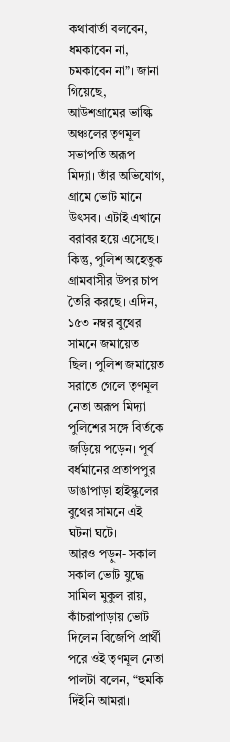কথাবার্তা বলবেন, ধমকাবেন না, চমকাবেন না”। জানা গিয়েছে, আউশগ্রামের ভাল্কি অঞ্চলের তৃণমূল সভাপতি অরূপ মিদ্যা। তাঁর অভিযোগ, গ্রামে ভোট মানে উৎসব। এটাই এখানে বরাবর হয়ে এসেছে। কিন্তু, পুলিশ অহেতুক গ্রামবাসীর উপর চাপ তৈরি করছে। এদিন, ১৫৩ নম্বর বুথের সামনে জমায়েত ছিল। পুলিশ জমায়েত সরাতে গেলে তৃণমূল নেতা অরূপ মিদ্যা পুলিশের সঙ্গে বির্তকে জড়িয়ে পড়েন। পূর্ব বর্ধমানের প্রতাপপুর ডাঙাপাড়া হাইস্কুলের বুথের সামনে এই ঘটনা ঘটে।
আরও পড়ুন- সকাল সকাল ভোট যুদ্ধে সামিল মুকুল রায়, কাঁচরাপাড়ায় ভোট দিলেন বিজেপি প্রার্থী
পরে ওই তৃণমূল নেতা পালটা বলেন, “হুমকি দিইনি আমরা।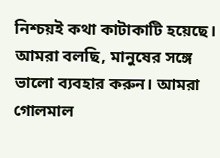নিশ্চয়ই কথা কাটাকাটি হয়েছে। আমরা বলছি, মানুষের সঙ্গে ভালো ব্যবহার করুন। আমরা গোলমাল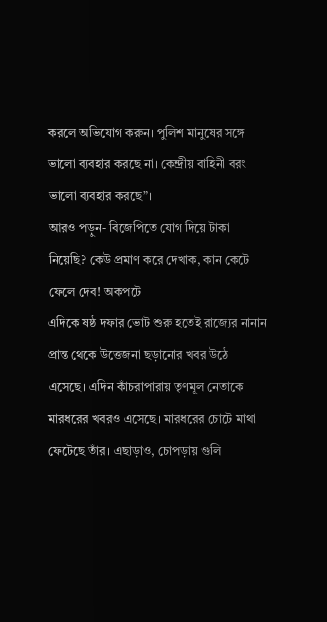করলে অভিযোগ করুন। পুলিশ মানুষের সঙ্গে ভালো ব্যবহার করছে না। কেন্দ্রীয় বাহিনী বরং ভালো ব্যবহার করছে”।
আরও পড়ুন- বিজেপিতে যোগ দিয়ে টাকা নিয়েছি? কেউ প্রমাণ করে দেখাক, কান কেটে ফেলে দেব! অকপটে
এদিকে ষষ্ঠ দফার ভোট শুরু হতেই রাজ্যের নানান প্রান্ত থেকে উত্তেজনা ছড়ানোর খবর উঠে এসেছে। এদিন কাঁচরাপারায় তৃণমূল নেতাকে মারধরের খবরও এসেছে। মারধরের চোটে মাথা ফেটেছে তাঁর। এছাড়াও, চোপড়ায় গুলি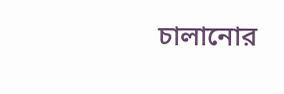চালানোর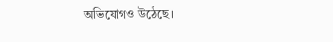অভিযোগও উঠেছে।